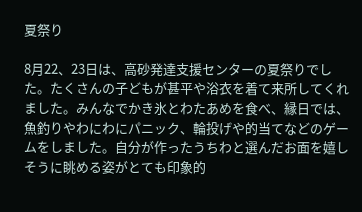夏祭り

8月22、23日は、高砂発達支援センターの夏祭りでした。たくさんの子どもが甚平や浴衣を着て来所してくれました。みんなでかき氷とわたあめを食べ、縁日では、魚釣りやわにわにパニック、輪投げや的当てなどのゲームをしました。自分が作ったうちわと選んだお面を嬉しそうに眺める姿がとても印象的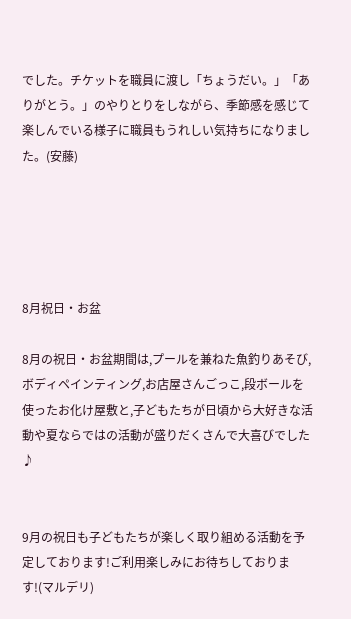でした。チケットを職員に渡し「ちょうだい。」「ありがとう。」のやりとりをしながら、季節感を感じて楽しんでいる様子に職員もうれしい気持ちになりました。(安藤)





8月祝日・お盆

8月の祝日・お盆期間は,プールを兼ねた魚釣りあそび,ボディペインティング,お店屋さんごっこ,段ボールを使ったお化け屋敷と,子どもたちが日頃から大好きな活動や夏ならではの活動が盛りだくさんで大喜びでした♪


9月の祝日も子どもたちが楽しく取り組める活動を予定しております!ご利用楽しみにお待ちしております!(マルデリ)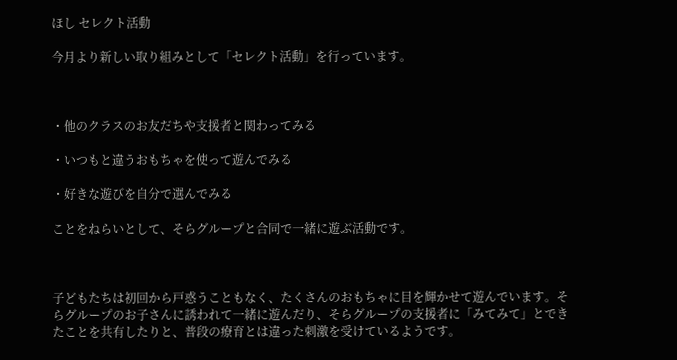ほし セレクト活動

今月より新しい取り組みとして「セレクト活動」を行っています。



・他のクラスのお友だちや支援者と関わってみる

・いつもと違うおもちゃを使って遊んでみる

・好きな遊びを自分で選んでみる

ことをねらいとして、そらグループと合同で一緒に遊ぶ活動です。



子どもたちは初回から戸惑うこともなく、たくさんのおもちゃに目を輝かせて遊んでいます。そらグループのお子さんに誘われて一緒に遊んだり、そらグループの支援者に「みてみて」とできたことを共有したりと、普段の療育とは違った刺激を受けているようです。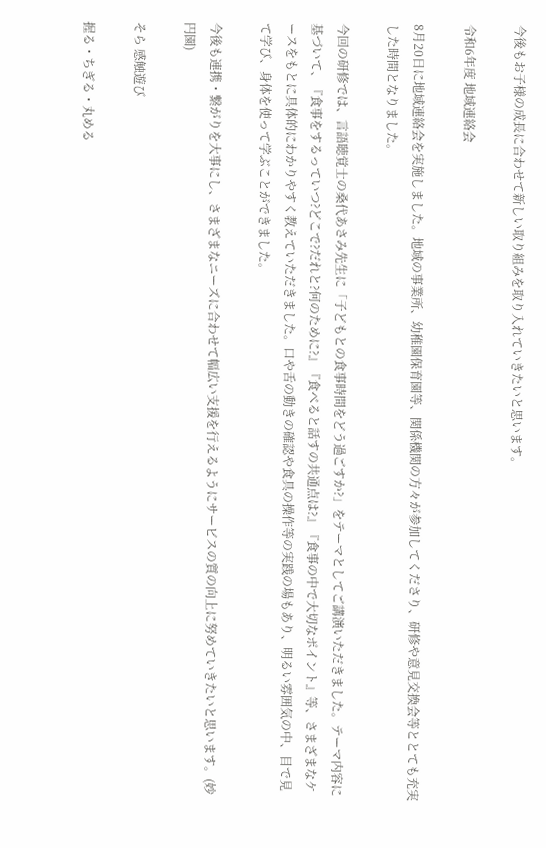今後もお子様の成長に合わせて新しい取り組みを取り入れていきたいと思います。

令和6年度 地域連絡会

8月20日に地域連絡会を実施しました。地域の事業所、幼稚園保育園等、関係機関の方々が参加してくださり、研修や意見交換会等ととても充実した時間となりました。

今回の研修では、言語聴覚士の桑代あさみ先生に「子どもとの食事時間をどう過ごすか?」をテーマとしてご講演いただきました。テーマ内容に基づいて、『食事をするっていつ?どこで?だれと?何のために?』『食べると話すの共通点は?』『食事の中で大切なポイント』等、さまざまなケースをもとに具体的にわかりやすく教えていただきました。口や舌の動きの確認や食具の操作等の実践の場もあり、明るい雰囲気の中、目で見て学び、身体を使って学ぶことができました。

今後も連携・繋がりを大事にし、さまざまなニーズに合わせて幅広い支援を行えるようにサービスの質の向上に努めていきたいと思います。(妙円園)

そら 感触遊び

握る・ちぎる・丸める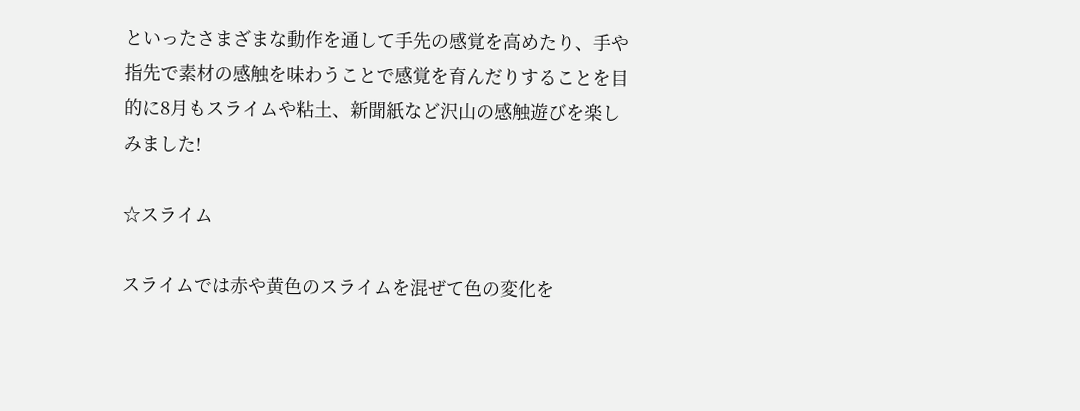といったさまざまな動作を通して手先の感覚を高めたり、手や指先で素材の感触を味わうことで感覚を育んだりすることを目的に8月もスライムや粘土、新聞紙など沢山の感触遊びを楽しみました!

☆スライム

スライムでは赤や黄色のスライムを混ぜて色の変化を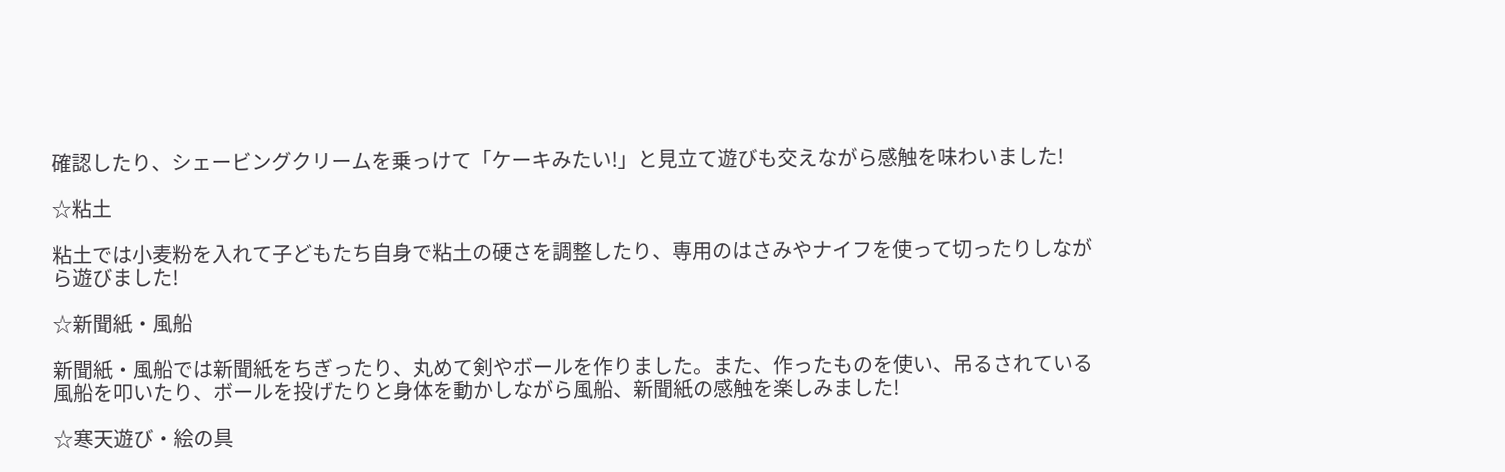確認したり、シェービングクリームを乗っけて「ケーキみたい!」と見立て遊びも交えながら感触を味わいました!

☆粘土

粘土では小麦粉を入れて子どもたち自身で粘土の硬さを調整したり、専用のはさみやナイフを使って切ったりしながら遊びました!

☆新聞紙・風船

新聞紙・風船では新聞紙をちぎったり、丸めて剣やボールを作りました。また、作ったものを使い、吊るされている風船を叩いたり、ボールを投げたりと身体を動かしながら風船、新聞紙の感触を楽しみました!

☆寒天遊び・絵の具